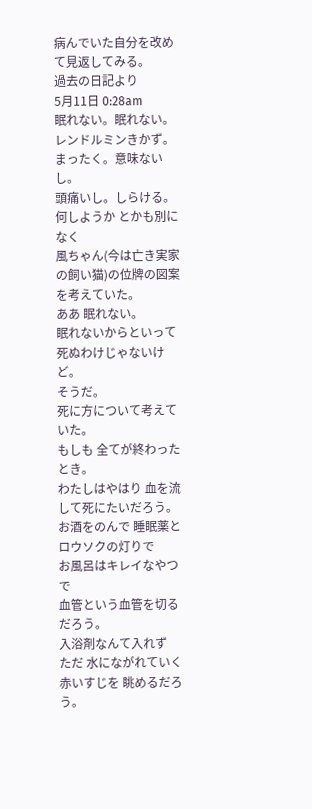病んでいた自分を改めて見返してみる。
過去の日記より
5月11日 0:28am
眠れない。眠れない。
レンドルミンきかず。まったく。意味ないし。
頭痛いし。しらける。
何しようか とかも別になく
風ちゃん(今は亡き実家の飼い猫)の位牌の図案を考えていた。
ああ 眠れない。
眠れないからといって 死ぬわけじゃないけど。
そうだ。
死に方について考えていた。
もしも 全てが終わったとき。
わたしはやはり 血を流して死にたいだろう。
お酒をのんで 睡眠薬と ロウソクの灯りで
お風呂はキレイなやつで
血管という血管を切るだろう。
入浴剤なんて入れず
ただ 水にながれていく赤いすじを 眺めるだろう。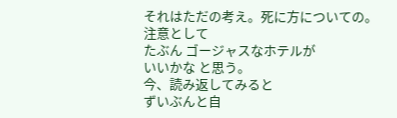それはただの考え。死に方についての。
注意として
たぶん ゴージャスなホテルが
いいかな と思う。
今、読み返してみると
ずいぶんと自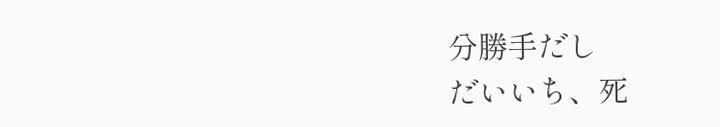分勝手だし
だいいち、死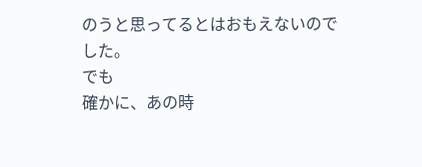のうと思ってるとはおもえないのでした。
でも
確かに、あの時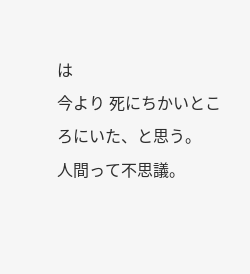は
今より 死にちかいところにいた、と思う。
人間って不思議。